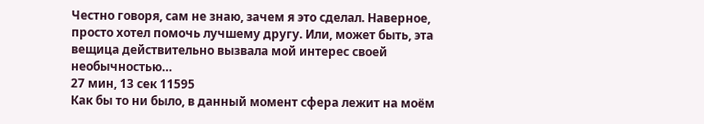Честно говоря, сам не знаю, зачем я это сделал. Наверное, просто хотел помочь лучшему другу. Или, может быть, эта вещица действительно вызвала мой интерес своей необычностью…
27 мин, 13 сек 11595
Как бы то ни было, в данный момент сфера лежит на моём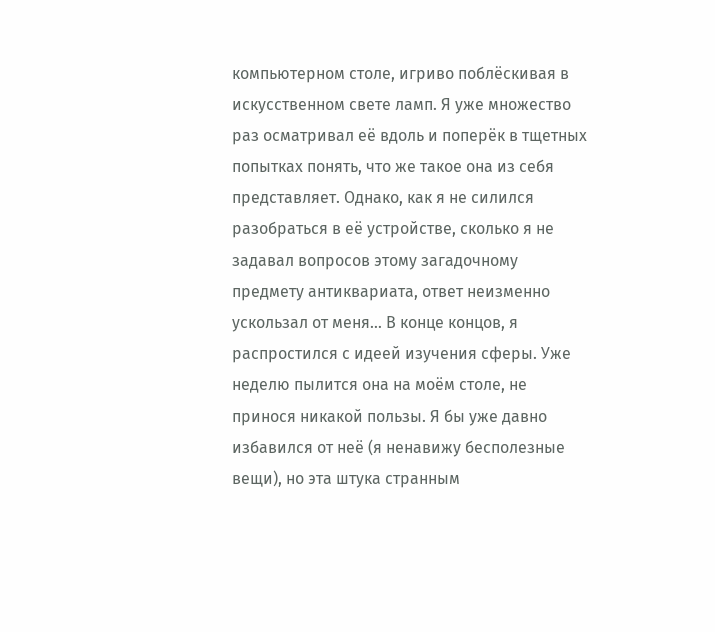компьютерном столе, игриво поблёскивая в искусственном свете ламп. Я уже множество раз осматривал её вдоль и поперёк в тщетных попытках понять, что же такое она из себя представляет. Однако, как я не силился разобраться в её устройстве, сколько я не задавал вопросов этому загадочному предмету антиквариата, ответ неизменно ускользал от меня… В конце концов, я распростился с идеей изучения сферы. Уже неделю пылится она на моём столе, не принося никакой пользы. Я бы уже давно избавился от неё (я ненавижу бесполезные вещи), но эта штука странным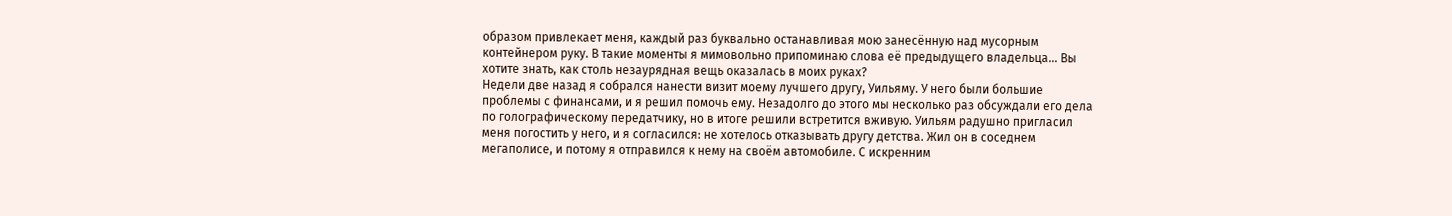образом привлекает меня, каждый раз буквально останавливая мою занесённую над мусорным контейнером руку. В такие моменты я мимовольно припоминаю слова её предыдущего владельца… Вы хотите знать, как столь незаурядная вещь оказалась в моих руках?
Недели две назад я собрался нанести визит моему лучшего другу, Уильяму. У него были большие проблемы с финансами, и я решил помочь ему. Незадолго до этого мы несколько раз обсуждали его дела по голографическому передатчику, но в итоге решили встретится вживую. Уильям радушно пригласил меня погостить у него, и я согласился: не хотелось отказывать другу детства. Жил он в соседнем мегаполисе, и потому я отправился к нему на своём автомобиле. С искренним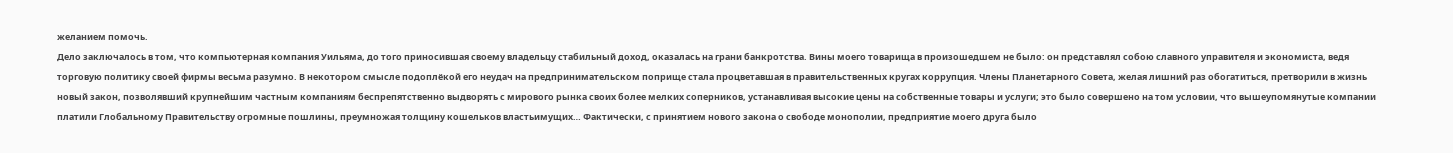желанием помочь.
Дело заключалось в том, что компьютерная компания Уильяма, до того приносившая своему владельцу стабильный доход, оказалась на грани банкротства. Вины моего товарища в произошедшем не было: он представлял собою славного управителя и экономиста, ведя торговую политику своей фирмы весьма разумно. В некотором смысле подоплёкой его неудач на предпринимательском поприще стала процветавшая в правительственных кругах коррупция. Члены Планетарного Совета, желая лишний раз обогатиться, претворили в жизнь новый закон, позволявший крупнейшим частным компаниям беспрепятственно выдворять с мирового рынка своих более мелких соперников, устанавливая высокие цены на собственные товары и услуги; это было совершено на том условии, что вышеупомянутые компании платили Глобальному Правительству огромные пошлины, преумножая толщину кошельков властьимущих… Фактически, с принятием нового закона о свободе монополии, предприятие моего друга было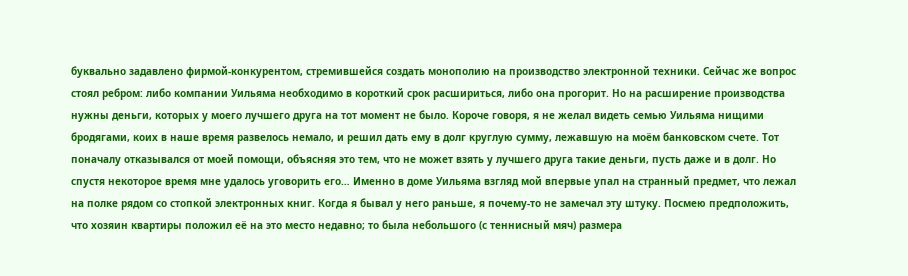буквально задавлено фирмой-конкурентом, стремившейся создать монополию на производство электронной техники. Сейчас же вопрос стоял ребром: либо компании Уильяма необходимо в короткий срок расшириться, либо она прогорит. Но на расширение производства нужны деньги, которых у моего лучшего друга на тот момент не было. Короче говоря, я не желал видеть семью Уильяма нищими бродягами, коих в наше время развелось немало, и решил дать ему в долг круглую сумму, лежавшую на моём банковском счете. Тот поначалу отказывался от моей помощи, объясняя это тем, что не может взять у лучшего друга такие деньги, пусть даже и в долг. Но спустя некоторое время мне удалось уговорить его… Именно в доме Уильяма взгляд мой впервые упал на странный предмет, что лежал на полке рядом со стопкой электронных книг. Когда я бывал у него раньше, я почему-то не замечал эту штуку. Посмею предположить, что хозяин квартиры положил её на это место недавно; то была небольшого (с теннисный мяч) размера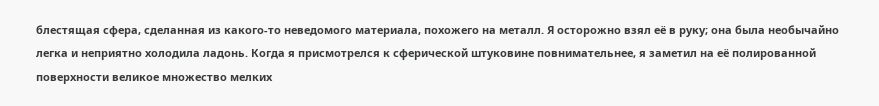блестящая сфера, сделанная из какого-то неведомого материала, похожего на металл. Я осторожно взял её в руку; она была необычайно легка и неприятно холодила ладонь. Когда я присмотрелся к сферической штуковине повнимательнее, я заметил на её полированной поверхности великое множество мелких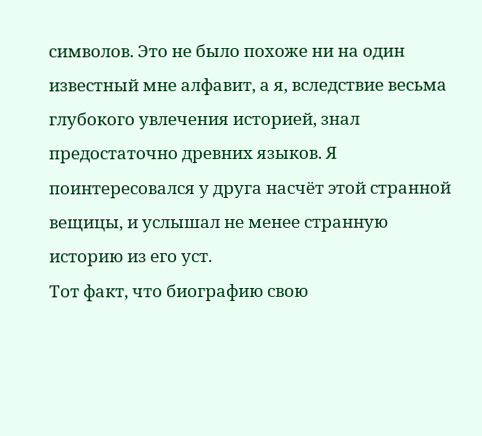символов. Это не было похоже ни на один известный мне алфавит, а я, вследствие весьма глубокого увлечения историей, знал предостаточно древних языков. Я поинтересовался у друга насчёт этой странной вещицы, и услышал не менее странную историю из его уст.
Тот факт, что биографию свою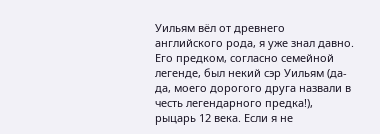Уильям вёл от древнего английского рода, я уже знал давно. Его предком, согласно семейной легенде, был некий сэр Уильям (да-да, моего дорогого друга назвали в честь легендарного предка!), рыцарь 12 века. Если я не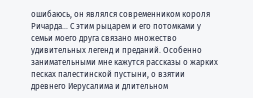ошибаюсь, он являлся современником короля Ричарда… С этим рыцарем и его потомками у семьи моего друга связано множество удивительных легенд и преданий. Особенно занимательными мне кажутся рассказы о жарких песках палестинской пустыни, о взятии древнего Иерусалима и длительном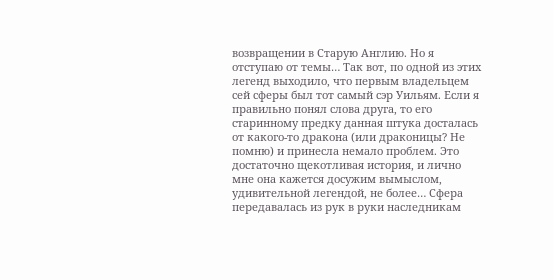возвращении в Старую Англию. Но я отступаю от темы… Так вот, по одной из этих легенд выходило, что первым владельцем сей сферы был тот самый сэр Уильям. Если я правильно понял слова друга, то его старинному предку данная штука досталась от какого-то дракона (или драконицы? Не помню) и принесла немало проблем. Это достаточно щекотливая история, и лично мне она кажется досужим вымыслом, удивительной легендой, не более… Сфера передавалась из рук в руки наследникам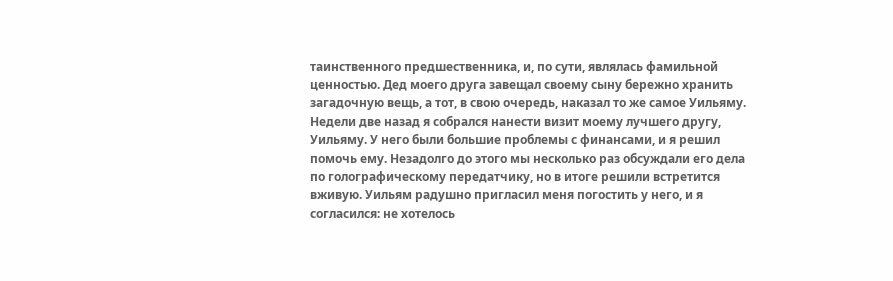таинственного предшественника, и, по сути, являлась фамильной ценностью. Дед моего друга завещал своему сыну бережно хранить загадочную вещь, а тот, в свою очередь, наказал то же самое Уильяму.
Недели две назад я собрался нанести визит моему лучшего другу, Уильяму. У него были большие проблемы с финансами, и я решил помочь ему. Незадолго до этого мы несколько раз обсуждали его дела по голографическому передатчику, но в итоге решили встретится вживую. Уильям радушно пригласил меня погостить у него, и я согласился: не хотелось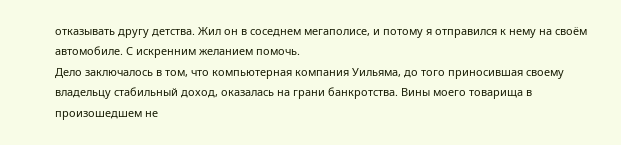отказывать другу детства. Жил он в соседнем мегаполисе, и потому я отправился к нему на своём автомобиле. С искренним желанием помочь.
Дело заключалось в том, что компьютерная компания Уильяма, до того приносившая своему владельцу стабильный доход, оказалась на грани банкротства. Вины моего товарища в произошедшем не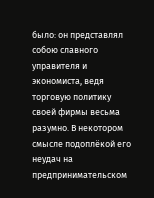было: он представлял собою славного управителя и экономиста, ведя торговую политику своей фирмы весьма разумно. В некотором смысле подоплёкой его неудач на предпринимательском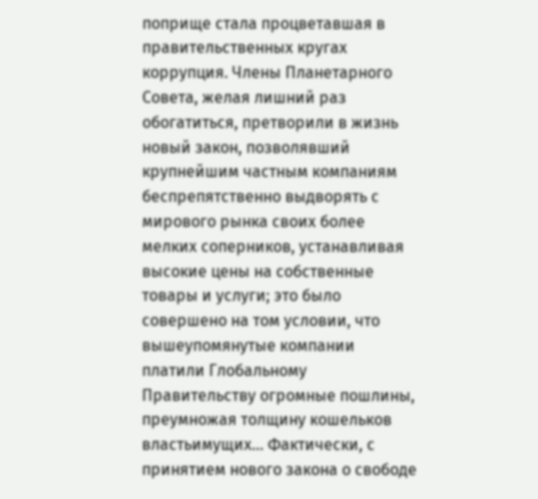поприще стала процветавшая в правительственных кругах коррупция. Члены Планетарного Совета, желая лишний раз обогатиться, претворили в жизнь новый закон, позволявший крупнейшим частным компаниям беспрепятственно выдворять с мирового рынка своих более мелких соперников, устанавливая высокие цены на собственные товары и услуги; это было совершено на том условии, что вышеупомянутые компании платили Глобальному Правительству огромные пошлины, преумножая толщину кошельков властьимущих… Фактически, с принятием нового закона о свободе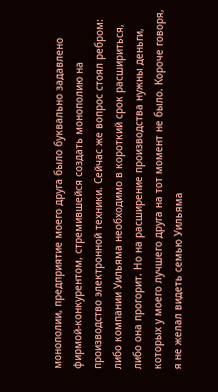монополии, предприятие моего друга было буквально задавлено фирмой-конкурентом, стремившейся создать монополию на производство электронной техники. Сейчас же вопрос стоял ребром: либо компании Уильяма необходимо в короткий срок расшириться, либо она прогорит. Но на расширение производства нужны деньги, которых у моего лучшего друга на тот момент не было. Короче говоря, я не желал видеть семью Уильяма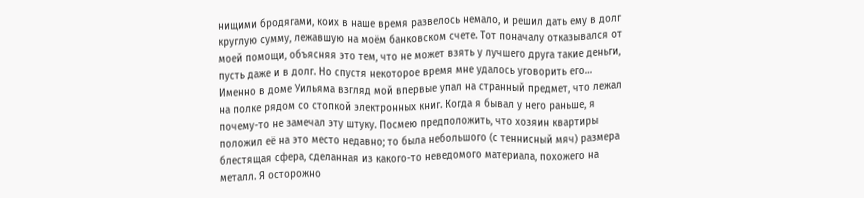нищими бродягами, коих в наше время развелось немало, и решил дать ему в долг круглую сумму, лежавшую на моём банковском счете. Тот поначалу отказывался от моей помощи, объясняя это тем, что не может взять у лучшего друга такие деньги, пусть даже и в долг. Но спустя некоторое время мне удалось уговорить его… Именно в доме Уильяма взгляд мой впервые упал на странный предмет, что лежал на полке рядом со стопкой электронных книг. Когда я бывал у него раньше, я почему-то не замечал эту штуку. Посмею предположить, что хозяин квартиры положил её на это место недавно; то была небольшого (с теннисный мяч) размера блестящая сфера, сделанная из какого-то неведомого материала, похожего на металл. Я осторожно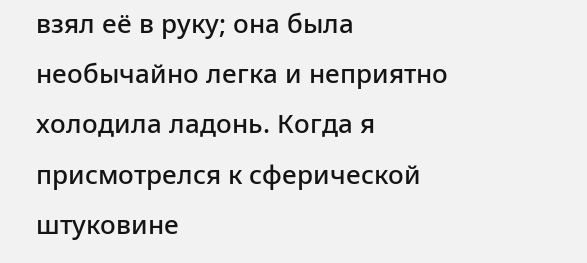взял её в руку; она была необычайно легка и неприятно холодила ладонь. Когда я присмотрелся к сферической штуковине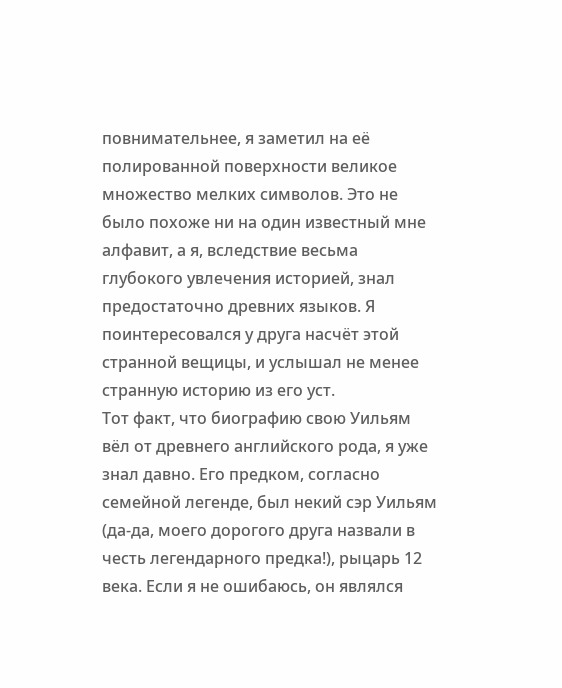повнимательнее, я заметил на её полированной поверхности великое множество мелких символов. Это не было похоже ни на один известный мне алфавит, а я, вследствие весьма глубокого увлечения историей, знал предостаточно древних языков. Я поинтересовался у друга насчёт этой странной вещицы, и услышал не менее странную историю из его уст.
Тот факт, что биографию свою Уильям вёл от древнего английского рода, я уже знал давно. Его предком, согласно семейной легенде, был некий сэр Уильям (да-да, моего дорогого друга назвали в честь легендарного предка!), рыцарь 12 века. Если я не ошибаюсь, он являлся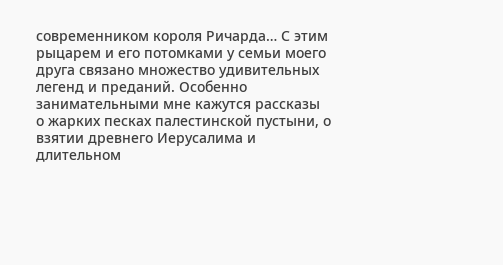современником короля Ричарда… С этим рыцарем и его потомками у семьи моего друга связано множество удивительных легенд и преданий. Особенно занимательными мне кажутся рассказы о жарких песках палестинской пустыни, о взятии древнего Иерусалима и длительном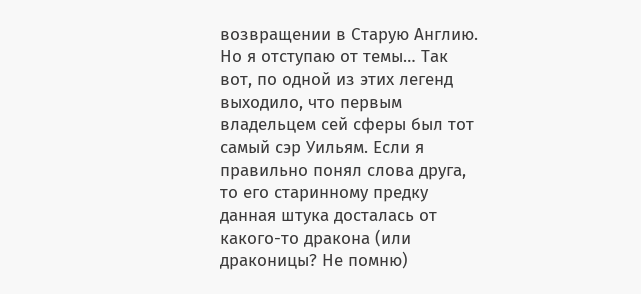возвращении в Старую Англию. Но я отступаю от темы… Так вот, по одной из этих легенд выходило, что первым владельцем сей сферы был тот самый сэр Уильям. Если я правильно понял слова друга, то его старинному предку данная штука досталась от какого-то дракона (или драконицы? Не помню)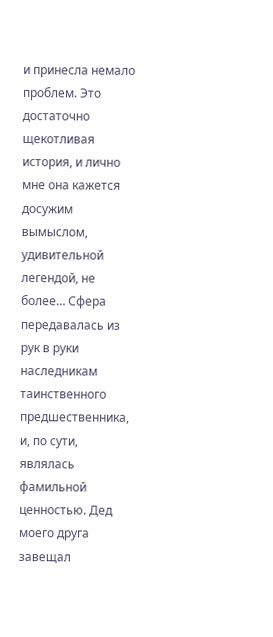и принесла немало проблем. Это достаточно щекотливая история, и лично мне она кажется досужим вымыслом, удивительной легендой, не более… Сфера передавалась из рук в руки наследникам таинственного предшественника, и, по сути, являлась фамильной ценностью. Дед моего друга завещал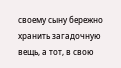своему сыну бережно хранить загадочную вещь, а тот, в свою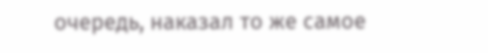очередь, наказал то же самое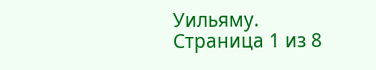Уильяму.
Страница 1 из 8